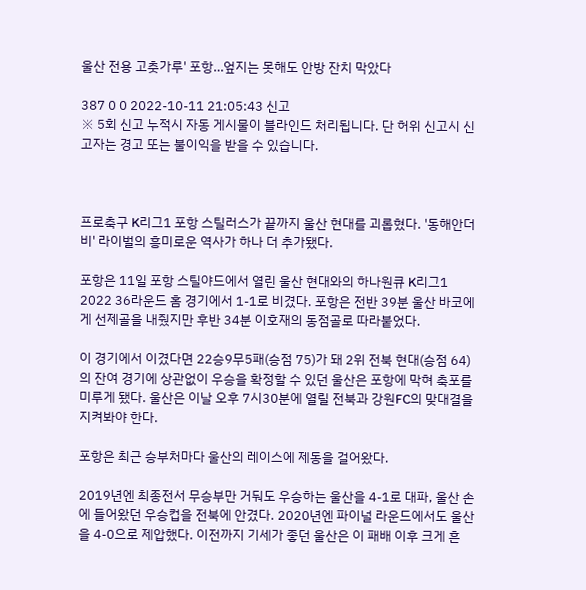울산 전용 고춧가루' 포항…엎지는 못해도 안방 잔치 막았다

387 0 0 2022-10-11 21:05:43 신고
※ 5회 신고 누적시 자동 게시물이 블라인드 처리됩니다. 단 허위 신고시 신고자는 경고 또는 불이익을 받을 수 있습니다.



프로축구 K리그1 포항 스틸러스가 끝까지 울산 현대를 괴롭혔다. '동해안더비' 라이벌의 흥미로운 역사가 하나 더 추가됐다.

포항은 11일 포항 스틸야드에서 열린 울산 현대와의 하나원큐 K리그1 2022 36라운드 홈 경기에서 1-1로 비겼다. 포항은 전반 39분 울산 바코에게 선제골을 내줬지만 후반 34분 이호재의 동점골로 따라붙었다.

이 경기에서 이겼다면 22승9무5패(승점 75)가 돼 2위 전북 현대(승점 64)의 잔여 경기에 상관없이 우승을 확정할 수 있던 울산은 포항에 막혀 축포를 미루게 됐다. 울산은 이날 오후 7시30분에 열릴 전북과 강원FC의 맞대결을 지켜봐야 한다.

포항은 최근 승부처마다 울산의 레이스에 제동을 걸어왔다.

2019년엔 최종전서 무승부만 거둬도 우승하는 울산을 4-1로 대파, 울산 손에 들어왔던 우승컵을 전북에 안겼다. 2020년엔 파이널 라운드에서도 울산을 4-0으로 제압했다. 이전까지 기세가 좋던 울산은 이 패배 이후 크게 흔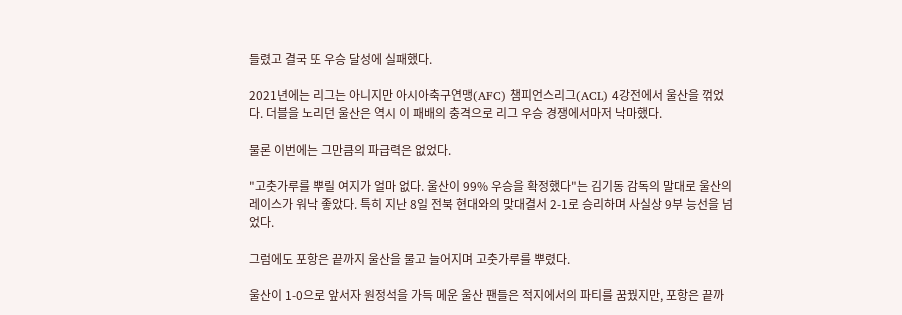들렸고 결국 또 우승 달성에 실패했다.

2021년에는 리그는 아니지만 아시아축구연맹(AFC) 챔피언스리그(ACL) 4강전에서 울산을 꺾었다. 더블을 노리던 울산은 역시 이 패배의 충격으로 리그 우승 경쟁에서마저 낙마했다.

물론 이번에는 그만큼의 파급력은 없었다.

"고춧가루를 뿌릴 여지가 얼마 없다. 울산이 99% 우승을 확정했다"는 김기동 감독의 말대로 울산의 레이스가 워낙 좋았다. 특히 지난 8일 전북 현대와의 맞대결서 2-1로 승리하며 사실상 9부 능선을 넘었다.

그럼에도 포항은 끝까지 울산을 물고 늘어지며 고춧가루를 뿌렸다.

울산이 1-0으로 앞서자 원정석을 가득 메운 울산 팬들은 적지에서의 파티를 꿈꿨지만, 포항은 끝까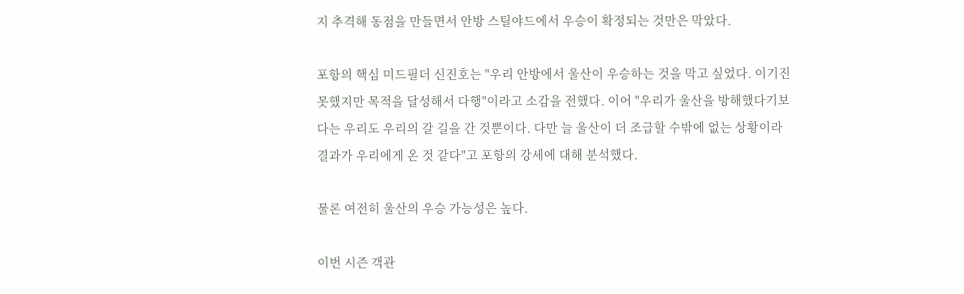지 추격해 동점을 만들면서 안방 스틸야드에서 우승이 확정되는 것만은 막았다.

포항의 핵심 미드필더 신진호는 "우리 안방에서 울산이 우승하는 것을 막고 싶었다. 이기진 못했지만 목적을 달성해서 다행"이라고 소감을 전했다. 이어 "우리가 울산을 방해했다기보다는 우리도 우리의 갈 길을 간 것뿐이다. 다만 늘 울산이 더 조급할 수밖에 없는 상황이라 결과가 우리에게 온 것 같다"고 포항의 강세에 대해 분석했다.

물론 여전히 울산의 우승 가능성은 높다.

이번 시즌 객관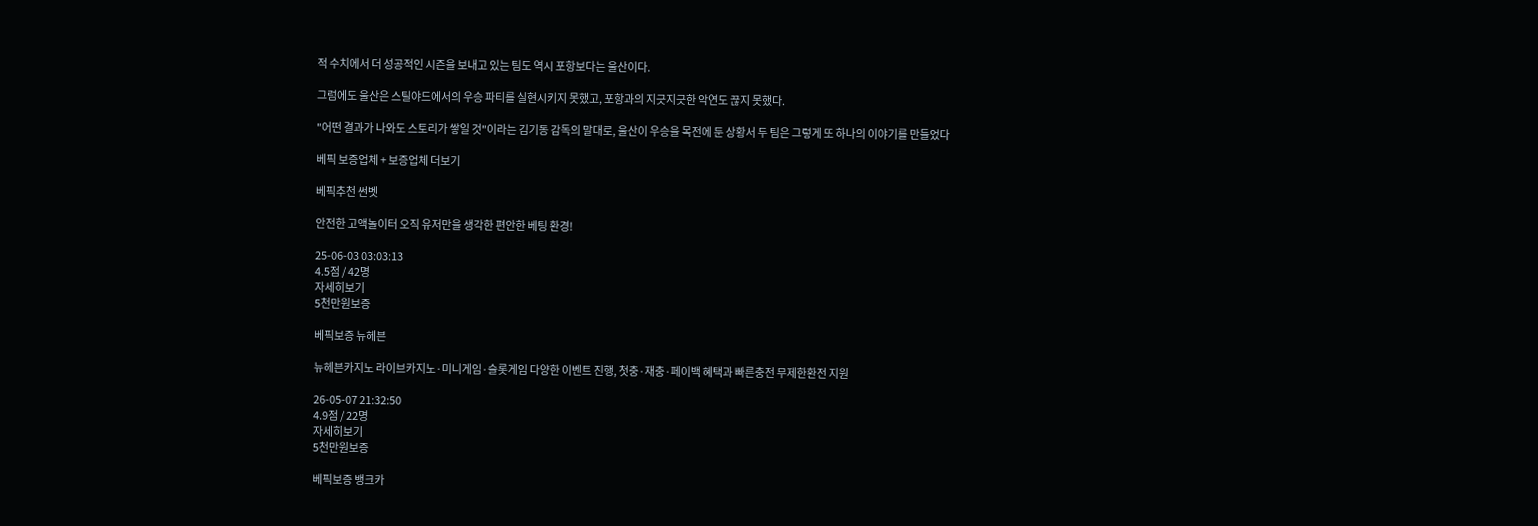적 수치에서 더 성공적인 시즌을 보내고 있는 팀도 역시 포항보다는 울산이다.

그럼에도 울산은 스틸야드에서의 우승 파티를 실현시키지 못했고, 포항과의 지긋지긋한 악연도 끊지 못했다.

"어떤 결과가 나와도 스토리가 쌓일 것"이라는 김기동 감독의 말대로, 울산이 우승을 목전에 둔 상황서 두 팀은 그렇게 또 하나의 이야기를 만들었다

베픽 보증업체 + 보증업체 더보기

베픽추천 썬벳

안전한 고액놀이터 오직 유저만을 생각한 편안한 베팅 환경!

25-06-03 03:03:13
4.5점 / 42명
자세히보기
5천만원보증

베픽보증 뉴헤븐

뉴헤븐카지노 라이브카지노·미니게임·슬롯게임 다양한 이벤트 진행, 첫충·재충·페이백 혜택과 빠른충전 무제한환전 지원

26-05-07 21:32:50
4.9점 / 22명
자세히보기
5천만원보증

베픽보증 뱅크카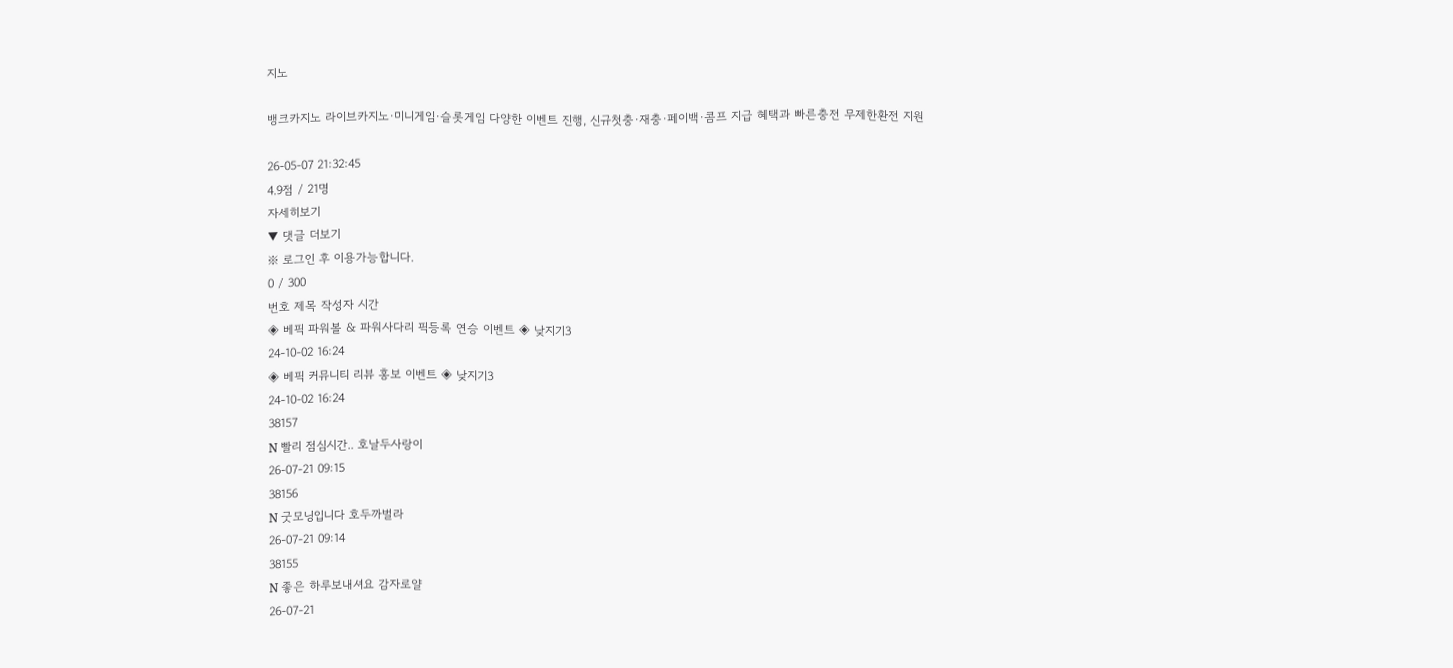지노

뱅크카지노 라이브카지노·미니게임·슬롯게임 다양한 이벤트 진행, 신규첫충·재충·페이백·콤프 지급 혜택과 빠른충전 무제한환전 지원

26-05-07 21:32:45
4.9점 / 21명
자세히보기
▼ 댓글 더보기
※ 로그인 후 이용가능합니다.
0 / 300
번호 제목 작성자 시간
◈ 베픽 파워볼 & 파워사다리 픽등록 연승 이벤트 ◈ 낮지기3
24-10-02 16:24
◈ 베픽 커뮤니티 리뷰 홍보 이벤트 ◈ 낮지기3
24-10-02 16:24
38157
N 빨리 점심시간.. 호날두사랑이
26-07-21 09:15
38156
N 굿모닝입니다 호두까벌라
26-07-21 09:14
38155
N 좋은 하루보내셔요 감자로얄
26-07-21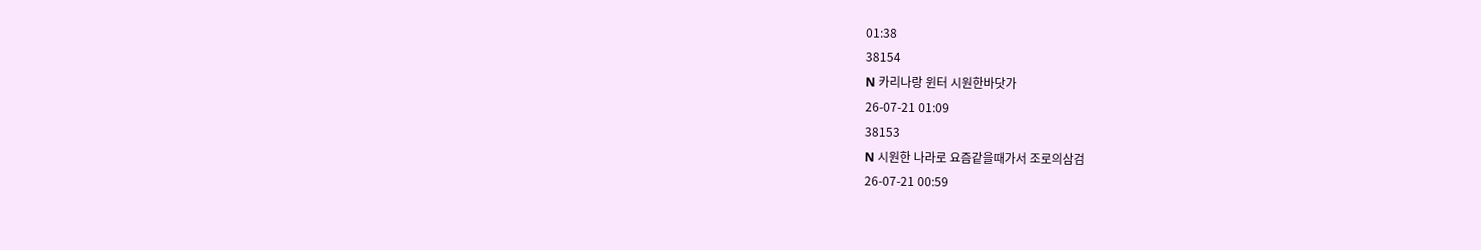01:38
38154
N 카리나랑 윈터 시원한바닷가
26-07-21 01:09
38153
N 시원한 나라로 요즘같을때가서 조로의삼검
26-07-21 00:59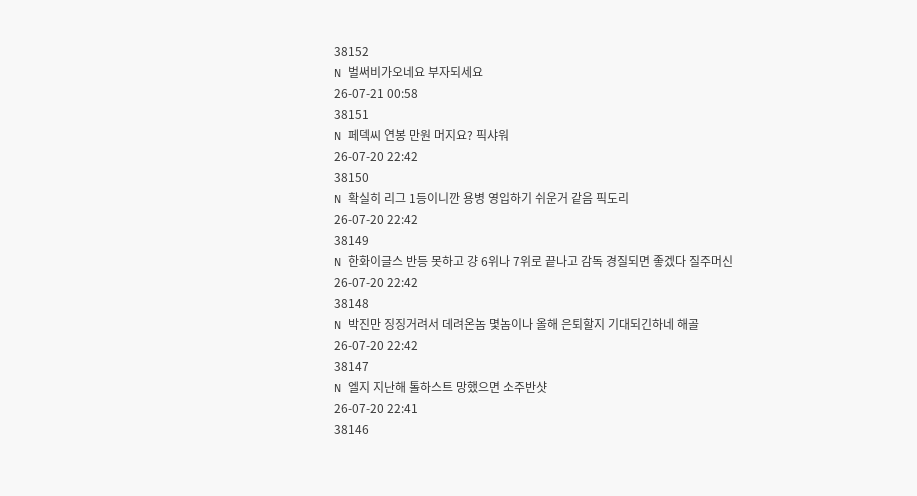38152
N 벌써비가오네요 부자되세요
26-07-21 00:58
38151
N 페덱씨 연봉 만원 머지요? 픽샤워
26-07-20 22:42
38150
N 확실히 리그 1등이니깐 용병 영입하기 쉬운거 같음 픽도리
26-07-20 22:42
38149
N 한화이글스 반등 못하고 걍 6위나 7위로 끝나고 감독 경질되면 좋겠다 질주머신
26-07-20 22:42
38148
N 박진만 징징거려서 데려온놈 몇놈이나 올해 은퇴할지 기대되긴하네 해골
26-07-20 22:42
38147
N 엘지 지난해 톨하스트 망했으면 소주반샷
26-07-20 22:41
38146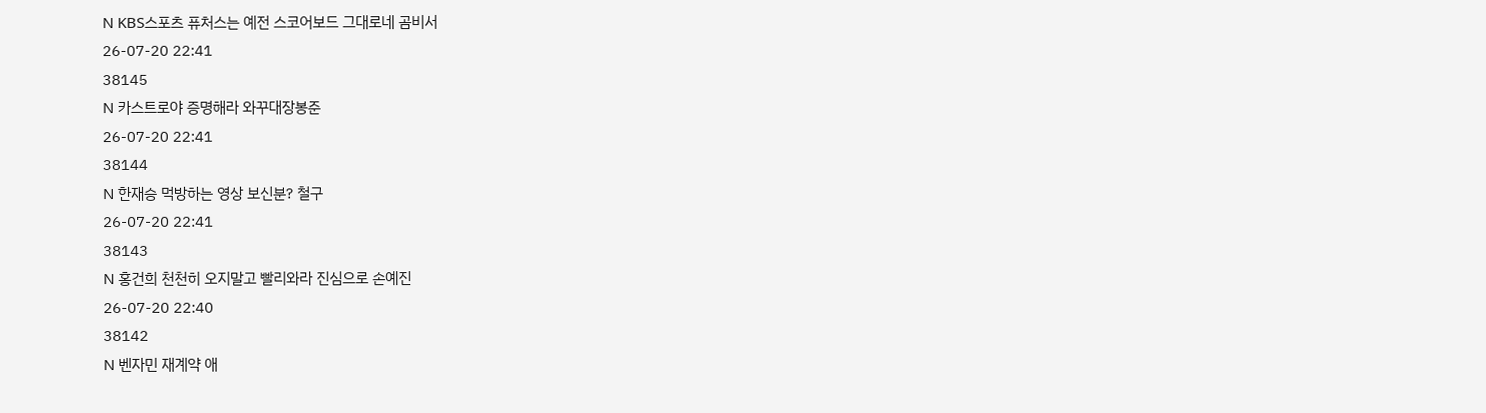N KBS스포츠 퓨처스는 예전 스코어보드 그대로네 곰비서
26-07-20 22:41
38145
N 카스트로야 증명해라 와꾸대장봉준
26-07-20 22:41
38144
N 한재승 먹방하는 영상 보신분? 철구
26-07-20 22:41
38143
N 홍건희 천천히 오지말고 빨리와라 진심으로 손예진
26-07-20 22:40
38142
N 벤자민 재계약 애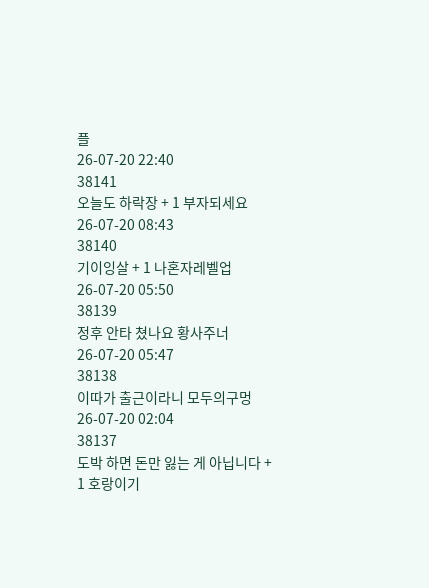플
26-07-20 22:40
38141
오늘도 하락장 + 1 부자되세요
26-07-20 08:43
38140
기이잉살 + 1 나혼자레벨업
26-07-20 05:50
38139
정후 안타 쳤나요 황사주너
26-07-20 05:47
38138
이따가 출근이라니 모두의구멍
26-07-20 02:04
38137
도박 하면 돈만 잃는 게 아닙니다 + 1 호랑이기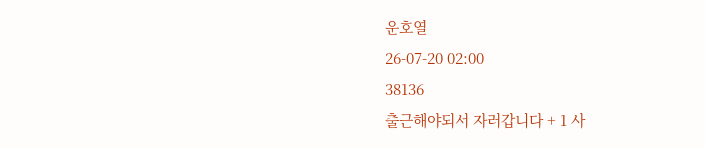운호열
26-07-20 02:00
38136
출근해야되서 자러갑니다 + 1 사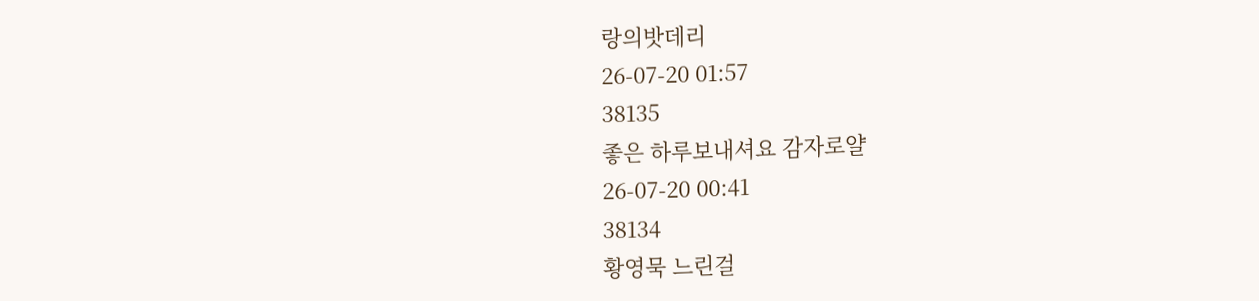랑의밧데리
26-07-20 01:57
38135
좋은 하루보내셔요 감자로얄
26-07-20 00:41
38134
황영묵 느린걸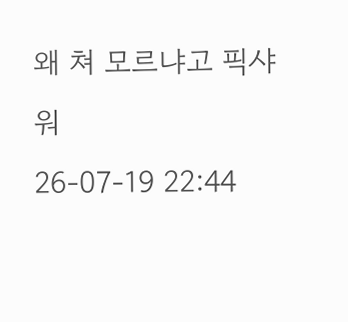왜 쳐 모르냐고 픽샤워
26-07-19 22:44